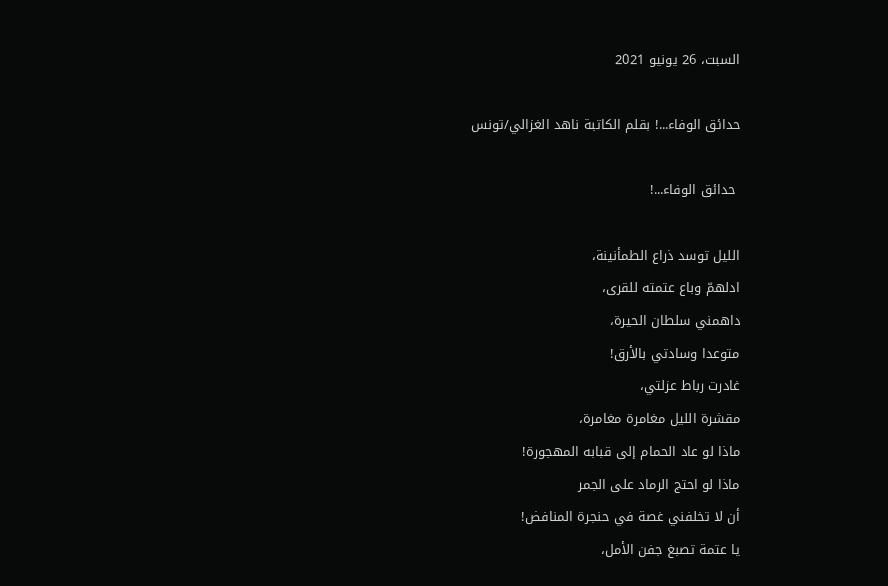السبت، 26 يونيو 2021

حدائق الوفاء...! بقلم الكاتبة ناهد الغزالي/تونس

 حدائق الوفاء...!

الليل توسد ذراع الطمأنينة،
ادلهمّ وباع عتمته للقرى،
داهمني سلطان الحيرة،
متوعدا وسادتي بالأرق!
غادرت رباط عزلتي،
مقشرة الليل مغامرة مغامرة،
ماذا لو عاد الحمام إلى قبابه المهجورة!
ماذا لو احتج الرماد على الجمر
أن لا تخلفني غصة في حنجرة المنافض!
يا عتمة تصبغ جفن الأمل،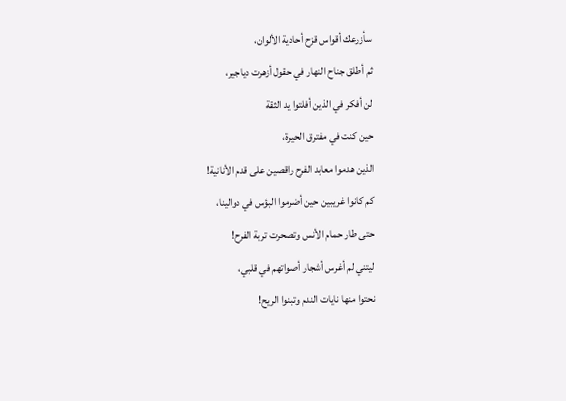سأزرعك أقواس قزح أحادية الألوان،
ثم أطلق جناح النهار في حقول أزهرت دياجير،
لن أفكر في الذين أفلتوا يد الثقة
حين كنت في مفترق الحيرة،
الذين هدموا معابد الفرح راقصين على قدم الأنانية!
كم كانوا غريبين حين أضرموا البؤس في دوالينا،
حتى طار حمام الأنس وتصحرت تربة الفرح!
ليتني لم أغرس أشجار أصواتهم في قلبي،
نحتوا منها نايات الندم وتبنوا الريح!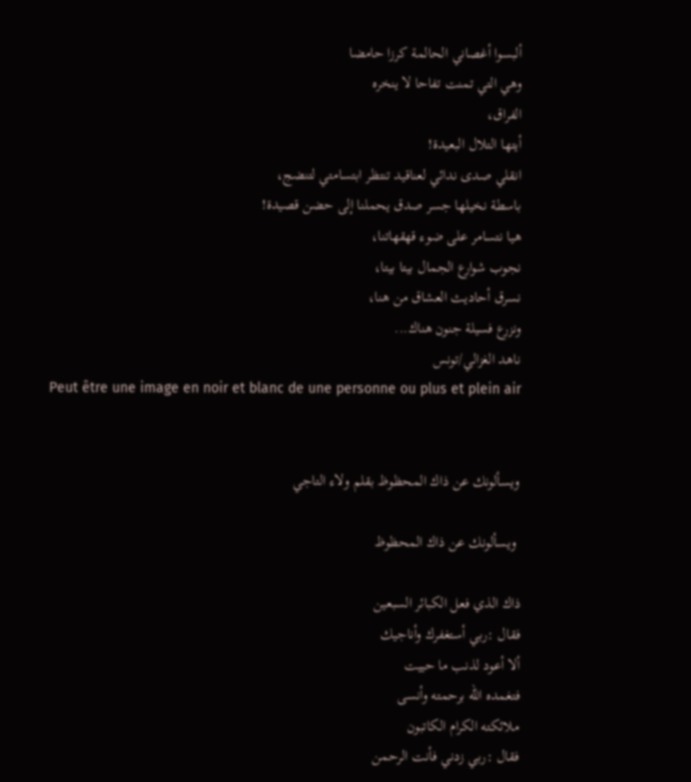ألبسوا أغصاني الحالمة كرزا حامضا
وهي التي تمنت تفاحا لا ينخره
الفراق،
أيتها التلال البعيدة!
انقلي صدى ندائي لعناقيد تنتظر ابتسامتي لتنضج،
باسطة نخيلها جسر صدق يحملنا إلى حضن قصيدة!
هيا نتسامر على ضوء قهقهاتنا،
نجوب شوارع الجمال بيتا بيتا،
نسرق أحاديث العشاق من هنا،
ونزرع فسيلة جنون هناك...
ناهد الغزالي/تونس
Peut être une image en noir et blanc de une personne ou plus et plein air


ويسألونك عن ذاك المحظوظ بقلم ولاء التاجي

 ويسألونك عن ذاك المحظوظ

ذاك الذي فعل الكبائر السبعين
فقال :ربي أستغفرك وأناجيك
ألا أعود لذنب ما حييت
فتغمده الله برحمته وأنسى
ملائكته الكرام الكاتبون
فقال :ربي زدني فأنت الرحمن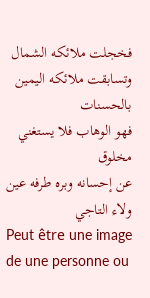فخجلت ملائكه الشمال
وتسابقت ملائكه اليمين بالحسنات
فهو الوهاب فلا يستغني مخلوق
عن إحسانه وبره طرفه عين
ولاء التاجي
Peut être une image de une personne ou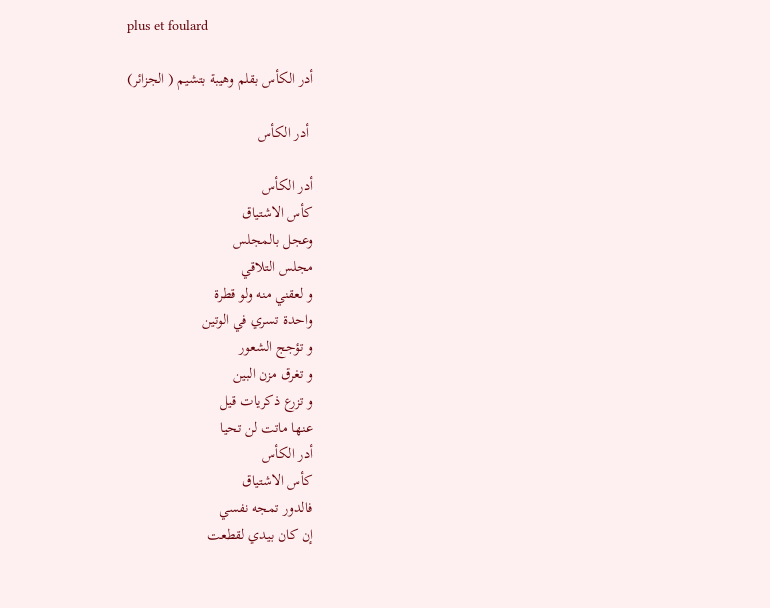plus et foulard

أدر الكأس بقلم وهيبة بتشيم ( الجزائر)

 أدر الكأس

أدر الكأس
كأس الاشتياق
وعجل بالمجلس
مجلس التلاقي
و لعقني منه ولو قطرة
واحدة تسري في الوتين
و تؤجج الشعور
و تغرق مزن البين
و تزرع ذكريات قيل
عنها ماتت لن تحيا
أدر الكأس
كأس الاشتياق
فالدور تمجه نفسي
إن كان بيدي لقطعت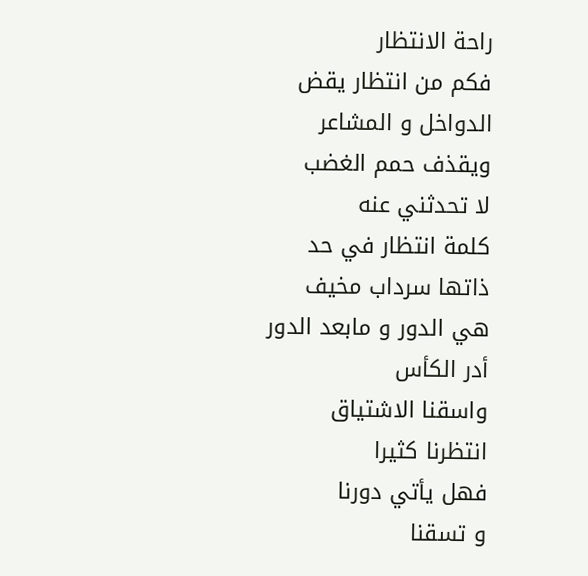راحة الانتظار
فكم من انتظار يقض
الدواخل و المشاعر
ويقذف حمم الغضب
لا تحدثني عنه
كلمة انتظار في حد
ذاتها سرداب مخيف
هي الدور و مابعد الدور
أدر الكأس
واسقنا الاشتياق
انتظرنا كثيرا
فهل يأتي دورنا
و تسقنا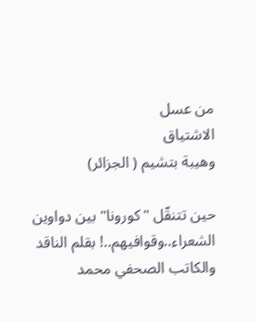من عسل
الاشتياق
وهيبة بتشيم ( الجزائر)

حين تتنقّل "كورونا" بين دواوين الشعراء..وقوافيهم..! بقلم الناقد والكاتب الصحفي محمد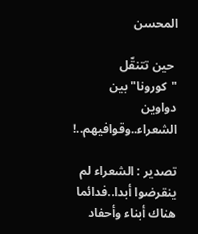المحسن

 حين تتنقّل "كورونا" بين دواوين الشعراء..وقوافيهم..!

تصدير : الشعراء لم ينقرضوا أبدا..فدائما هناك أبناء وأحفاد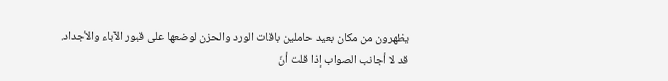يظهرون من مكان بعيد حاملين باقات الورد والحزن لوضعها على قبور الآباء والأجداد.
قد لا أجانب الصواب إذا قلت أنّ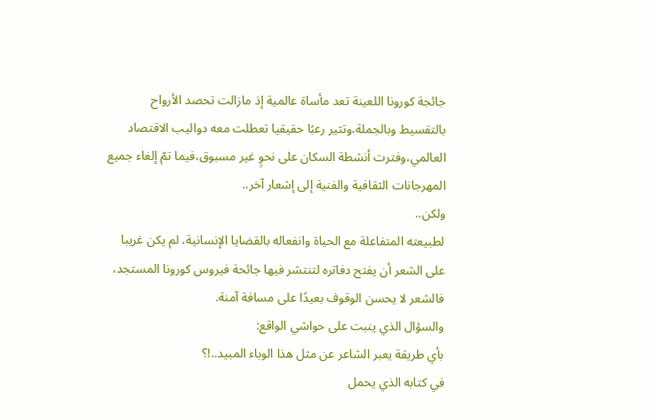جائجة كورونا اللعينة تعد مأساة عالمية إذ مازالت تحصد الأرواح بالتقسيط وبالجملة،وتثير رعبًا حقيقيا تعطلت معه دواليب الاقتصاد العالمي،وفترت أنشطة السكان على نحوٍ غير مسبوق،فيما تمّ إلغاء جميع المهرجانات الثقافية والفنية إلى إشعار آخر..
ولكن..
لطبيعته المتفاعلة مع الحياة وانفعاله بالقضايا الإنسانية، لم يكن غريبا على الشعر أن يفتح دفاتره لتنتشر فيها جائحة فيروس كورونا المستجد، فالشعر لا يحسن الوقوف بعيدًا على مسافة آمنة.
والسؤال الذي ينبت على حواشي الواقع:
بأي طريقة يعبر الشاعر عن مثل هذا الوباء المبيد..!؟
في كتابه الذي يحمل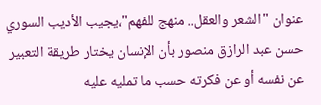عنوان "الشعر والعقل.. منهج للفهم"،يجيب الأديب السوري حسن عبد الرازق منصور بأن الإنسان يختار طريقة التعبير عن نفسه أو عن فكرته حسب ما تمليه عليه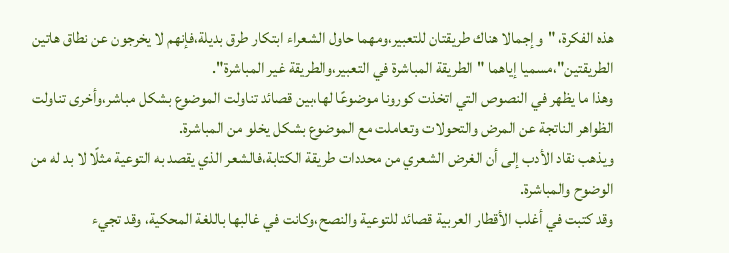هذه الفكرة، "وإجمالا هناك طريقتان للتعبير،ومهما حاول الشعراء ابتكار طرق بديلة،فإنهم لا يخرجون عن نطاق هاتين الطريقتين"،مسميا إياهما "الطريقة المباشرة في التعبير،والطريقة غير المباشرة".
وهذا ما يظهر في النصوص التي اتخذت كورونا موضوعًا لها،بين قصائد تناولت الموضوع بشكل مباشر،وأخرى تناولت الظواهر الناتجة عن المرض والتحولات وتعاملت مع الموضوع بشكل يخلو من المباشرة.
ويذهب نقاد الأدب إلى أن الغرض الشعري من محددات طريقة الكتابة،فالشعر الذي يقصد به التوعية مثلًا لا بد له من الوضوح والمباشرة.
وقد كتبت في أغلب الأقطار العربية قصائد للتوعية والنصح،وكانت في غالبها باللغة المحكية، وقد تجيء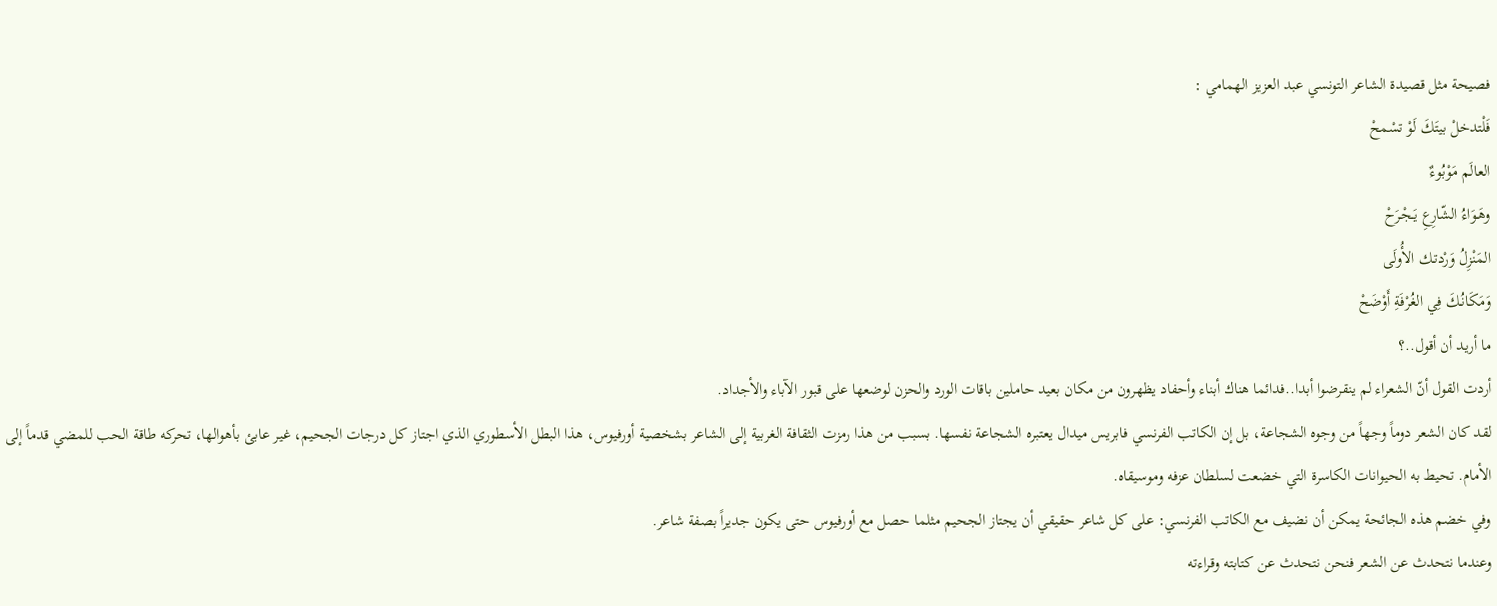فصيحة مثل قصيدة الشاعر التونسي عبد العزيز الهمامي :
فَلْتدخلْ بيتَكَ لَوْ تسْمحْ
العالَم مَوْبُوءٌ
وهَـوَاءُ الشّارِعِ يَـجْـرَحْ
المَنْزِلُ وَرْدتـك الأُولَى
وَمَكَانُـكَ فِي الغُرْفَةِ أَوْضَحْ
ما أريد أن أقول..؟
أردت القول أنّ الشعراء لم ينقرضوا أبدا..فدائما هناك أبناء وأحفاد يظهرون من مكان بعيد حاملين باقات الورد والحزن لوضعها على قبور الآباء والأجداد.
لقد كان الشعر دوماً وجهاً من وجوه الشجاعة، بل إن الكاتب الفرنسي فابريس ميدال يعتبره الشجاعة نفسها. بسبب من هذا رمزت الثقافة الغربية إلى الشاعر بشخصية أورفيوس، هذا البطل الأسطوري الذي اجتاز كل درجات الجحيم، غير عابئ بأهوالها، تحركه طاقة الحب للمضي قدماً إلى الأمام. تحيط به الحيوانات الكاسرة التي خضعت لسلطان عزفه وموسيقاه.
وفي خضم هذه الجائحة يمكن أن نضيف مع الكاتب الفرنسي: على كل شاعر حقيقي أن يجتاز الجحيم مثلما حصل مع أورفيوس حتى يكون جديراً بصفة شاعر.
وعندما نتحدث عن الشعر فنحن نتحدث عن كتابته وقراءته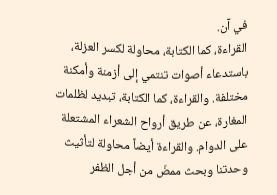في آن.
القراءة، كما الكتابة، محاولة لكسر العزلة، باستدعاء أصوات تنتمي إلى أزمنة وأمكنة مختلفة. والقراءة، كما الكتابة، تبديد لظلمات المغارة، عن طريق أرواح الشعراء المشتعلة على الدوام. والقراءة أيضاً محاولة لتأثيث وحدتنا وبحث ممضّ من أجل الظفر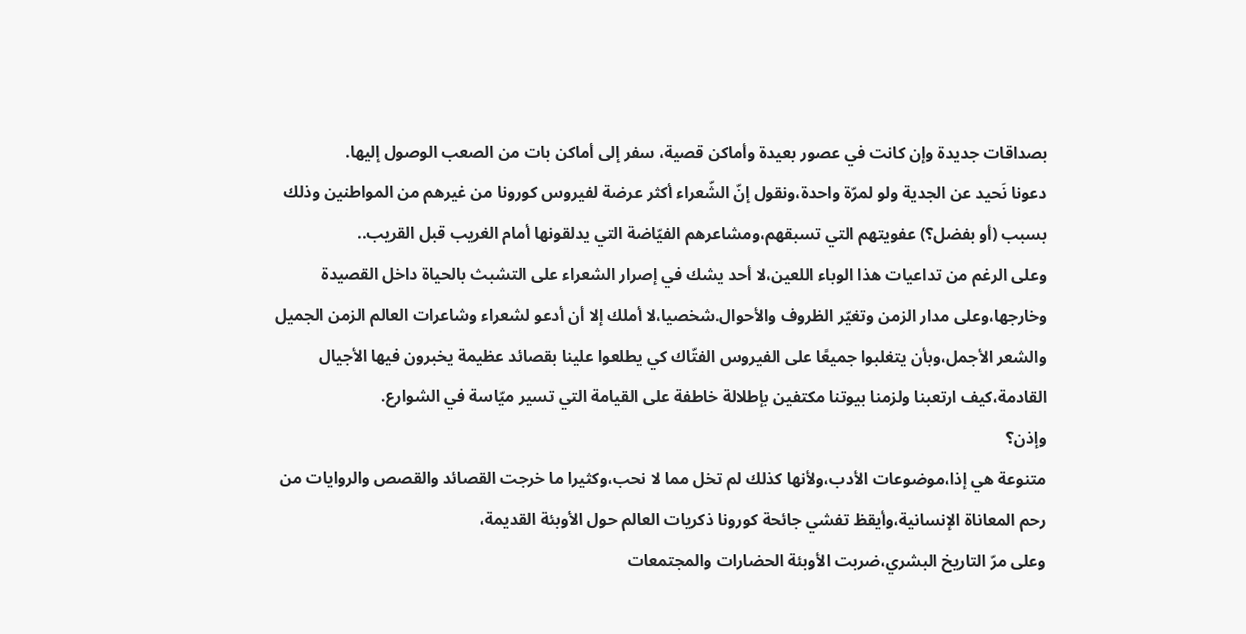بصداقات جديدة وإن كانت في عصور بعيدة وأماكن قصية، سفر إلى أماكن بات من الصعب الوصول إليها.
دعونا نَحيد عن الجدية ولو لمرّة واحدة،ونقول إنّ الشّعراء أكثر عرضة لفيروس كورونا من غيرهم من المواطنين وذلك بسبب (أو بفضل؟) عفويتهم التي تسبقهم،ومشاعرهم الفيّاضة التي يدلقونها أمام الغريب قبل القريب..
وعلى الرغم من تداعيات هذا الوباء اللعين،لا أحد يشك في إصرار الشعراء على التشبث بالحياة داخل القصيدة وخارجها،وعلى مدار الزمن وتغيّر الظروف والأحوال.شخصيا،لا أملك إلا أن أدعو لشعراء وشاعرات العالم الزمن الجميل والشعر الأجمل،وبأن يتغلبوا جميعًا على الفيروس الفتّاك كي يطلعوا علينا بقصائد عظيمة يخبرون فيها الأجيال القادمة،كيف ارتعبنا ولزمنا بيوتنا مكتفين بإطلالة خاطفة على القيامة التي تسير ميّاسة في الشوارع.
وإذن؟
متنوعة هي إذا،موضوعات الأدب،ولأنها كذلك لم تخل مما لا نحب،وكثيرا ما خرجت القصائد والقصص والروايات من رحم المعاناة الإنسانية،وأيقظ تفشي جائحة كورونا ذكريات العالم حول الأوبئة القديمة،
وعلى مرّ التاريخ البشري،ضربت الأوبئة الحضارات والمجتمعات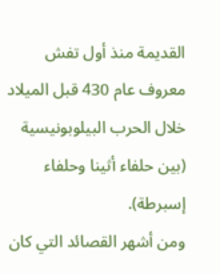القديمة منذ أول تفش معروف عام 430 قبل الميلاد خلال الحرب البيلوبونيسية (بين حلفاء أثينا وحلفاء إسبرطة).
ومن أشهر القصائد التي كان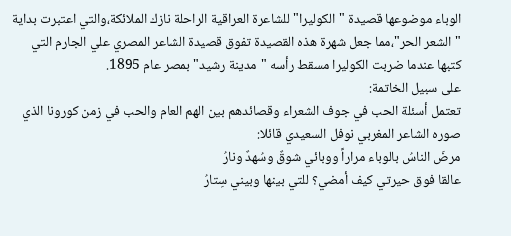الوباء موضوعها قصيدة "الكوليرا" للشاعرة العراقية الراحلة نازك الملائكة،والتي اعتبرت بداية "الشعر الحر"،مما جعل شهرة هذه القصيدة تفوق قصيدة الشاعر المصري علي الجارم التي كتبها عندما ضربت الكوليرا مسقط رأسه "مدينة رشيد" بمصر عام 1895.
على سبيل الخاتمة:
تعتمل أسئلة الحب في جوف الشعراء وقصائدهم بين الهم العام والحب في زمن كورونا الذي صوره الشاعر المغربي نوفل السعيدي قائلا:
مرضَ الناسُ بالوباء مراراً ووبائي شوقٌ وسُهدٌ ونارُ
عالقا فوق حيرتي كيف أمضي؟ للتي بينها وبيني سِتارُ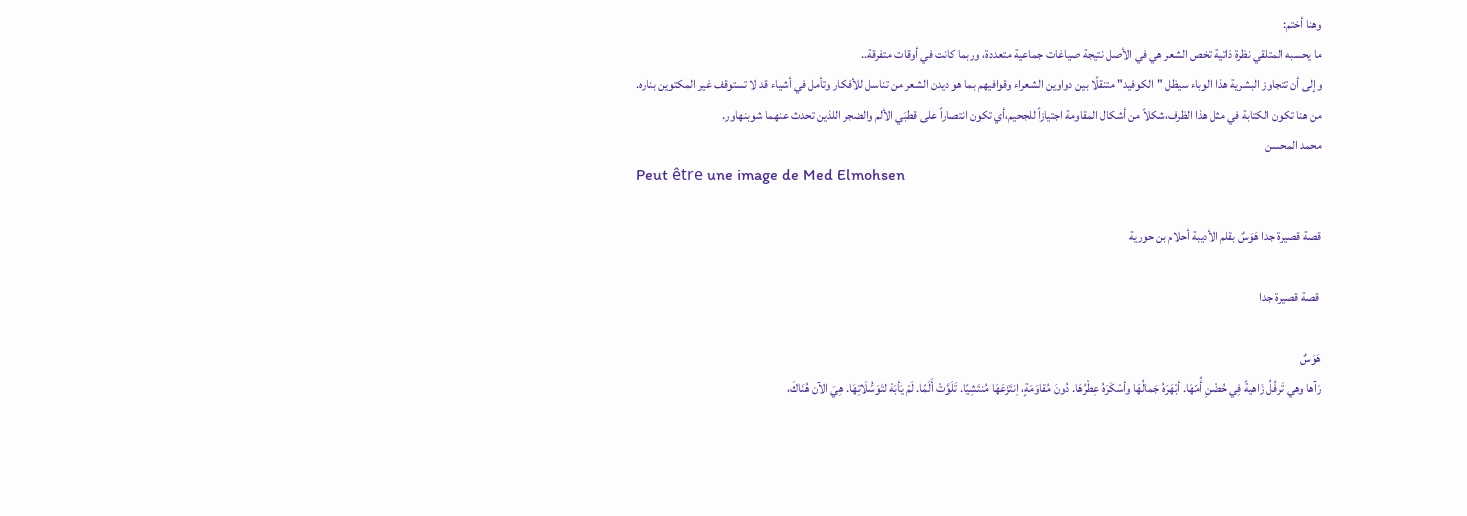وهنا أختم:
ما يحسبه المتلقي نظرة ذاتية تخص الشعر هي في الأصل نتيجة صياغات جماعية متعددة، وربما كانت في أوقات متفرقة..
وإلى أن تتجاوز البشرية هذا الوباء سيظل "الكوفيد" متنقلًا بين دواوين الشعراء وقوافيهم بما هو ديدن الشعر من تناسل للأفكار وتأمل في أشياء قد لا تستوقف غير المكتوين بناره.
من هنا تكون الكتابة في مثل هذا الظرف،شكلاً من أشكال المقاومة اجتيازاً للجحيم،أي تكون انتصاراً على قطبَي الألم والضجر اللذين تحدث عنهما شوبنهاور.
محمد المحسن
Peut être une image de Med Elmohsen

قصة قصيرة جدا هَوَسٌ بقلم الأديبة أحلام بن حورية

 قصة قصيرة جدا

هَوَسٌ
رَآها وهي تَرفُلُ زَاهيةً فِي حُضْنِ أُمّهَا. أبْهَرَهُ جَمالُهَا وأسْكَرَهُ عِطْرُهَا. دُونَ مُقاوَمَةٍ، اِنتَزَعَهَا مُنتَشِيًا. تَلَوَّتْ أَلَمًا. لَمْ يَأبَهْ لتَوَسُّلَاتِهَا. هِيَ الآن هُنَاكَ،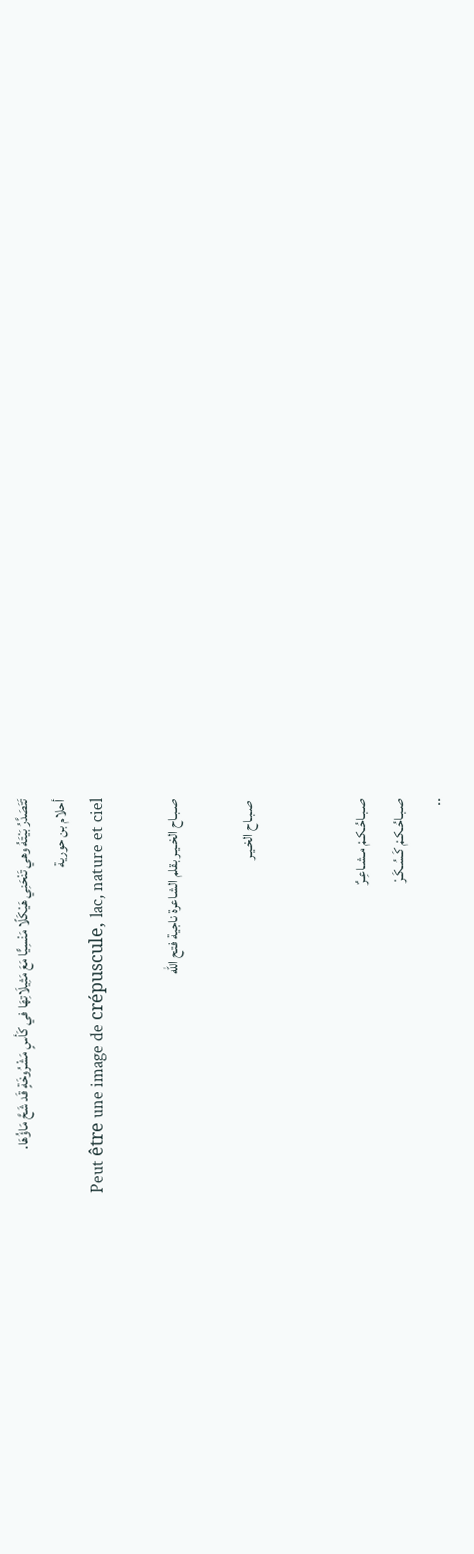تَتَصَدَّرُ بَيْتَهُ وهي تَنْحَنِي هَيْكَلًا مَنْسِيًّا مَعَ مَثِيلَاتِهَا في كَأسٍ مَشْرُوخَةٍ قَد شَحَّ مَاؤُهَا.
أحلام بن حورية
Peut être une image de crépuscule, lac, nature et ciel

صـبـاح الخـيـر بقلم الشاعرة ناجية فتح الله

 صـبـاح الخـيـر


صـبـاحُـكـمْ مـشـاعِـرٌ
صـبـاحُـكـمْ كَـسُـكَـرْ
..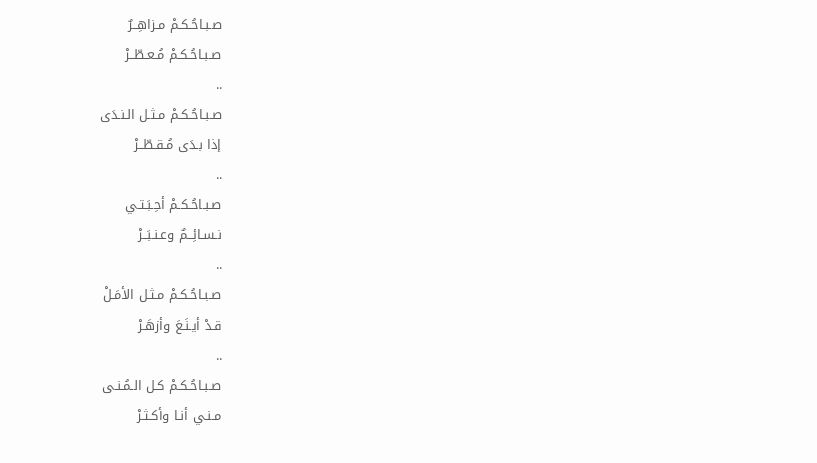صـبـاحُـكـمْ مـزاهِــرٌ
صـبـاحُـكـمْ مُـعـطّــرْ
..
صـبـاحُـكـمْ مـثـل الـنـدَى
إذا بـدَى مُـقـطّــرْ
..
صـبـاحُـكـمْ أحِـبَـتـي
نـسـائِــمٌ وعـنـبَــرْ
..
صـبـاحُـكـمْ مـثـل الأمَـلْ
قـدْ أيـنَـعَ وأزهَـرْ
..
صـبـاحُـكـمْ كـل الـمُـنـى
مـنـي أنـا وأكـثـرْ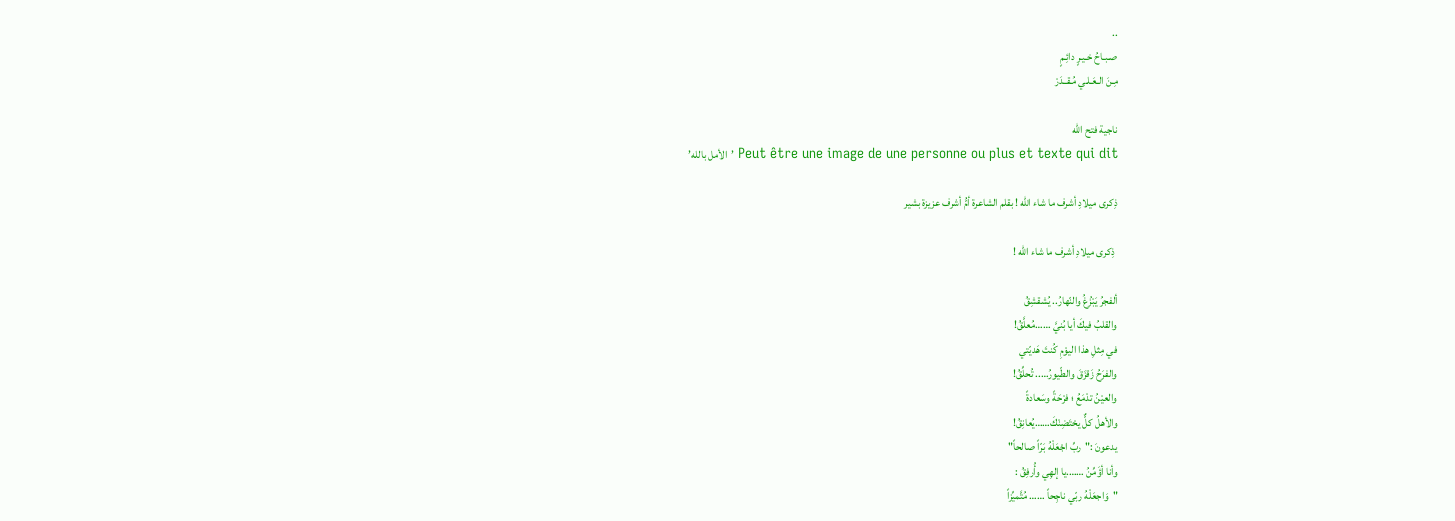..
صـبـاحُ خـيـرٍ دائِـمٍ
مِـنَ الـعَـلـي مُـقــدَرْ

ناجية فتح الله
Peut être une image de une personne ou plus et texte qui dit ’الأمل بالله’

ذِكرى ميلادِ أشرف ما شاء الله ! بقلم الشاعرة أمُّ أشرف عزيزة بشير

 ذِكرى ميلادِ أشرف ما شاء الله !

ألفجرُ يَبْزُغُ والنّهارُ.. يُشقشِقُ
والقلبُ فيكَ أيا بُنيَّ ……مُعلَّقُ!
في مِثلِ هذا اليوْمِ كُنتَ هَديّتي
والفرَحُ زَقزَقَ والطّيورُ….. تُحلِّقُ!
والعيْنُ تدْمَعُ ؛ فرْحَةً وسَعادةً
والأهلُ كلٌّ يحْتَضِنْكَ……يُعانِقُ!
يدعونَ :"ربِّ اجْعَلْهُ بَرّاً صالحاً"
وأنا أؤَمِّنُ …….يا إلهِي وأُرفِقُ :
"وَاجعَلْهُ ربّي ناجِحاً …… مُتَّميِّزاً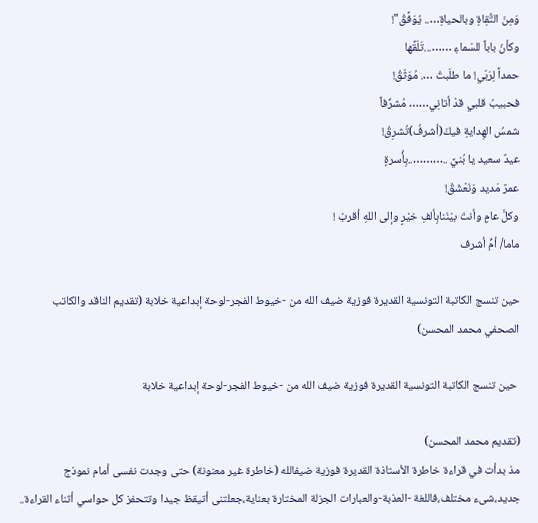وَمِنَ التُّقِاةِ وبالحياةِ….. يُوَفَّقُ"!
وكأنّ باباً للسّماءِ ……...تَلَقَّها
حمداً لِرَبّي! ما طلَبتُ …. مُوَثّقُ!
فحبيبُ قلبي قدْ أتانِي…… مُشرِّفاً
شمسُ الهِدايةِ فيكَ(أشرفُ)تُشرِقُ!
عيدٌ سعيد يا بُنيَّ ..………..بِأُسرةٍ
عمرٌ مَديد وَنَعْشَقُ!
وكلَّ عامٍ وأنتَ بيْنَنابِألفِ خيْرٍ وإلى اللهِ أقربْ !
ماما/ أمُّ أشرف

حين تنسج الكاتبة التونسية القديرة فوزية ضيف الله من -خيوط الفجر-لوحة إبداعية خلابة (تقديم الناقد والكاتب الصحفي محمد المحسن)

 حين تنسج الكاتبة التونسية القديرة فوزية ضيف الله من -خيوط الفجر-لوحة إبداعية خلابة

(تقديم محمد المحسن)
مذ بدأت في قراءة خاطرة الأستاذة القديرة فوزية ضيفالله (خاطرة غير معنونة) حتى وجدت نفسى أمام نموذج جديد،شىء مختلف،فاللغة -العذبة-والعبارات الجزلة المختارة بعناية،جعلتنى أتيقظ جيدا وتتحفز كل حواسي أثناء القراءة..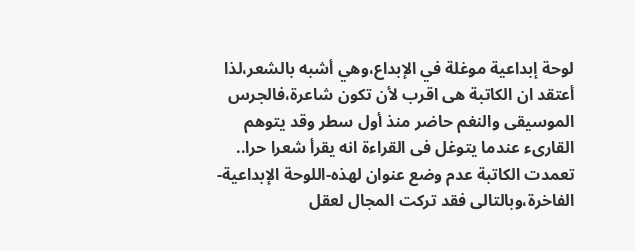لوحة إبداعية موغلة في الإبداع،وهي أشبه بالشعر،لذا أعتقد ان الكاتبة هى اقرب لأن تكون شاعرة،فالجرس الموسيقى والنغم حاضر منذ أول سطر وقد يتوهم القارىء عندما يتوغل فى القراءة انه يقرأ شعرا حرا..
تعمدت الكاتبة عدم وضع عنوان لهذه-اللوحة الإبداعية-الفاخرة،وبالتالى فقد تركت المجال لعقل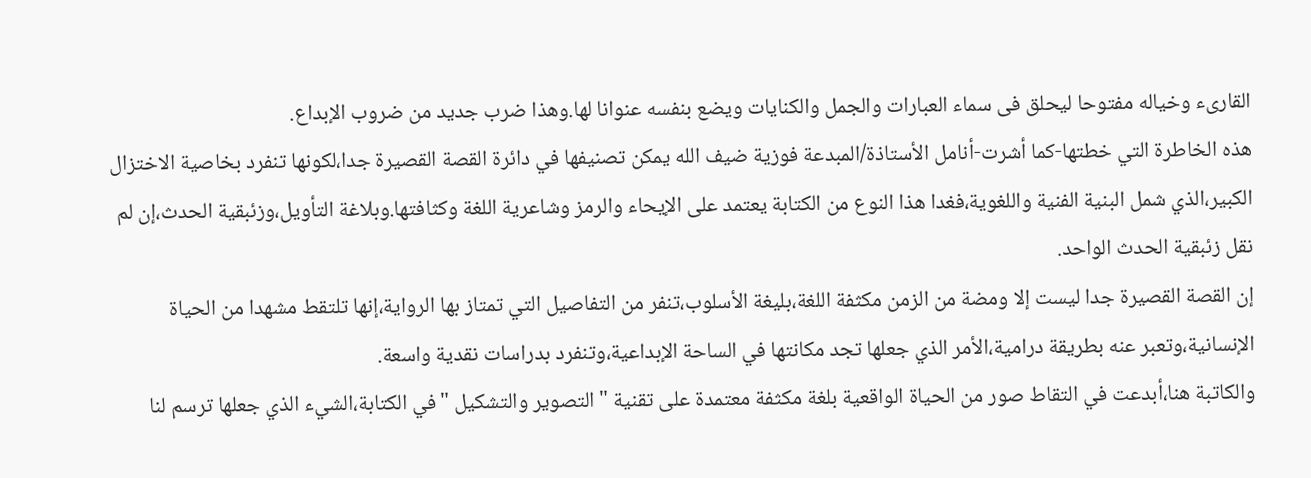القارىء وخياله مفتوحا ليحلق فى سماء العبارات والجمل والكنايات ويضع بنفسه عنوانا لها.وهذا ضرب جديد من ضروب الإبداع.
هذه الخاطرة التي خطتها-كما أشرت-أنامل الأستاذة/المبدعة فوزية ضيف الله يمكن تصنيفها في دائرة القصة القصيرة جدا،لكونها تنفرد بخاصية الاختزال الكبير،الذي شمل البنية الفنية واللغوية،فغدا هذا النوع من الكتابة يعتمد على الإيحاء والرمز وشاعرية اللغة وكثافتها.وبلاغة التأويل،وزئبقية الحدث،إن لم نقل زئبقية الحدث الواحد.
إن القصة القصيرة جدا ليست إلا ومضة من الزمن مكثفة اللغة،بليغة الأسلوب،تنفر من التفاصيل التي تمتاز بها الرواية،إنها تلتقط مشهدا من الحياة الإنسانية،وتعبر عنه بطريقة درامية،الأمر الذي جعلها تجد مكانتها في الساحة الإبداعية،وتنفرد بدراسات نقدية واسعة.
والكاتبة هنا،أبدعت في التقاط صور من الحياة الواقعية بلغة مكثفة معتمدة على تقنية " التصوير والتشكيل "في الكتابة،الشيء الذي جعلها ترسم لنا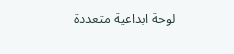لوحة ابداعية متعددة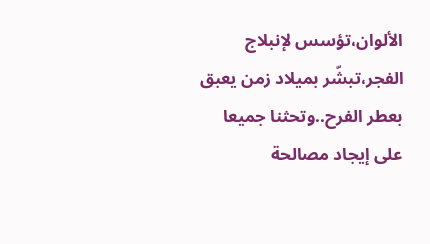الألوان،تؤسس لإنبلاج الفجر،تبشّر بميلاد زمن يعبق بعطر الفرح..وتحثنا جميعا على إيجاد مصالحة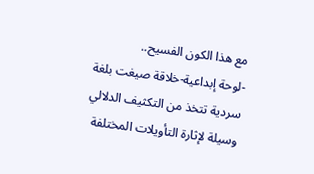مع هذا الكون الفسيح..
-لوحة إبداعية-خلاقة صيغت بلغة سردية تتخذ من التكثيف الدلالي وسيلة لإثارة التأويلات المختلفة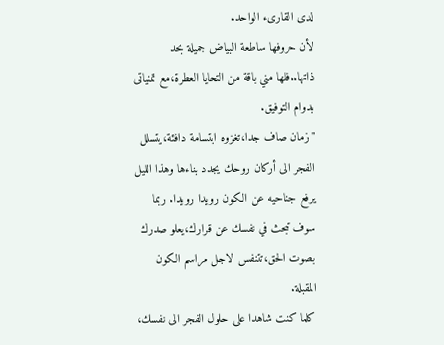لدى القارىء الواحد.
لأن حروفها ساطعة البياض جميلة بحد ذاتها..فلها مني باقة من التحايا العطرة،مع تمنياتى بدوام التوفيق.
"زمان صاف جدا،تغزوه ابتسامة دافئة،يتسلل الفجر الى أركان روحك يجدد بناءها وهذا الليل يرفع جناحيه عن الكون رويدا رويدا. ربما سوف تبحث في نفسك عن قرارك،يعلو صدرك بصوت الحق،تتنفس لاجل مراسم الكون المقبلة.
كلما كنت شاهدا على حلول الفجر الى نفسك،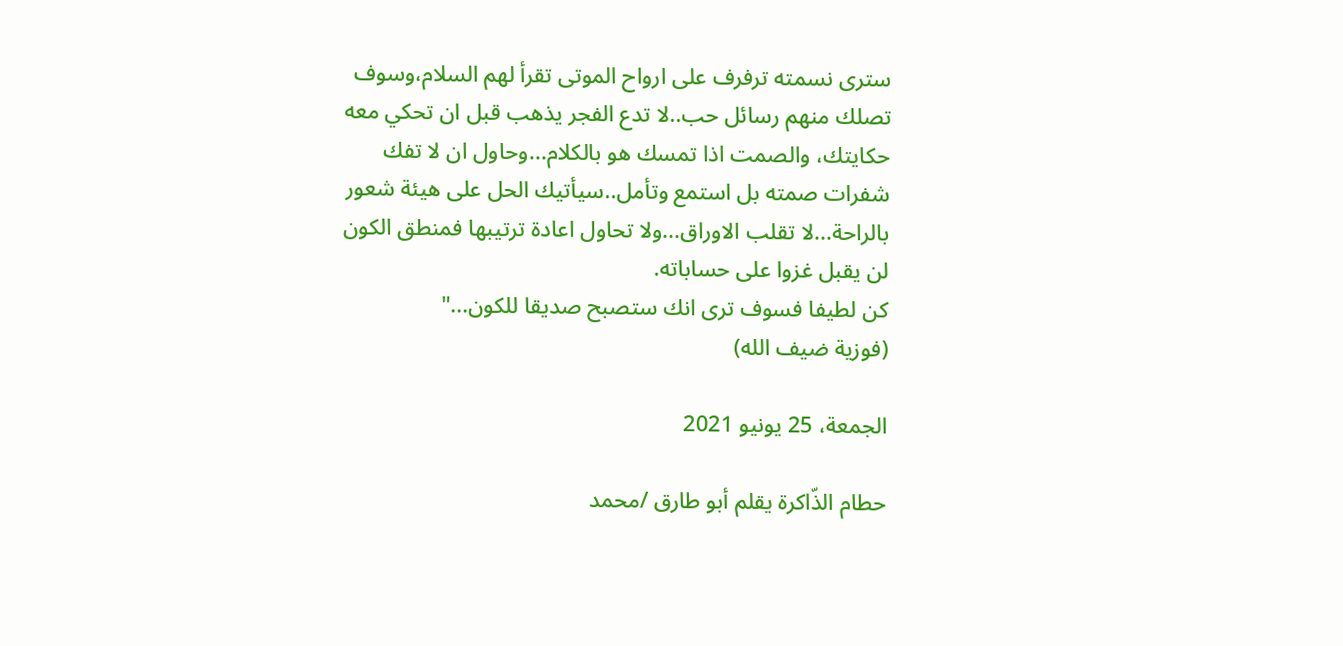سترى نسمته ترفرف على ارواح الموتى تقرأ لهم السلام،وسوف تصلك منهم رسائل حب..لا تدع الفجر يذهب قبل ان تحكي معه حكايتك، والصمت اذا تمسك هو بالكلام...وحاول ان لا تفك شفرات صمته بل استمع وتأمل..سيأتيك الحل على هيئة شعور بالراحة...لا تقلب الاوراق...ولا تحاول اعادة ترتيبها فمنطق الكون لن يقبل غزوا على حساباته.
كن لطيفا فسوف ترى انك ستصبح صديقا للكون..."
(فوزية ضيف الله)

الجمعة، 25 يونيو 2021

حطام الذّاكرة يقلم أبو طارق /محمد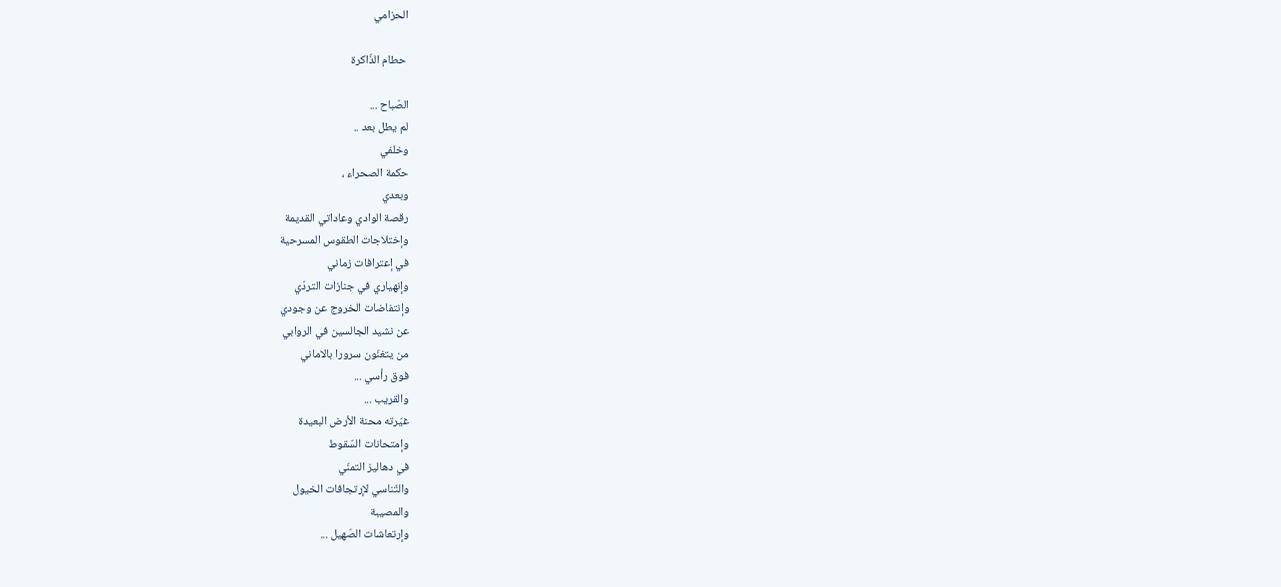الحزامي

 حطام الذّاكرة

الصّباح ...
لم يطل بعد ..
وخلفي
حكمة الصحراء ،
وبعدي
رقصة الوادي وعاداتي القديمة
وإختلاجات الطقوس المسرحية
في إعترافات زماني
وإنهياري في جنازات التردّي
وإنتفاضات الخروج عن وجودي
عن نشيد الجالسين في الروابي
من يتغنّون سرورا بالاماني
فوق رأسي ...
والقريب ...
غيّرته محنة الأرض البعيدة
وإمتحانات السّقوط
في دهاليز التمنّي
والتّناسي لإرتجافات الخيول
والمصيبة
وإرتعاشات الصّهيل ...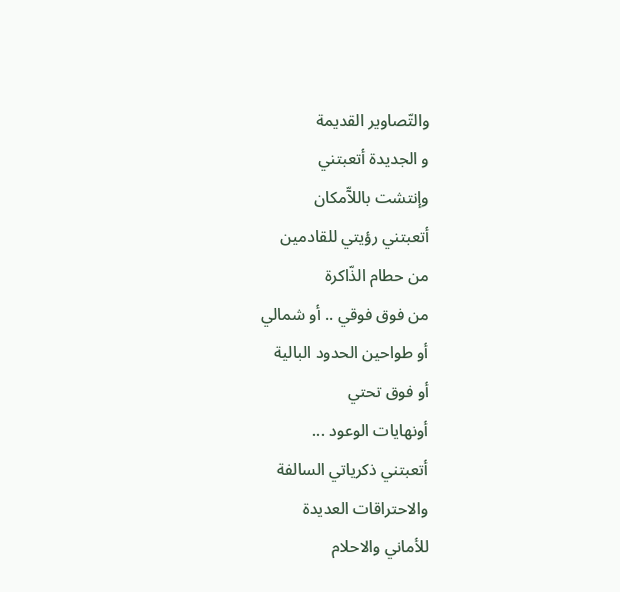والتّصاوير القديمة
و الجديدة أتعبتني
وإنتشت باللآّمكان
أتعبتني رؤيتي للقادمين
من حطام الذّاكرة
من فوق فوقي .. أو شمالي
أو طواحين الحدود البالية
أو فوق تحتي
أونهايات الوعود ...
أتعبتني ذكرياتي السالفة
والاحتراقات العديدة
للأماني والاحلام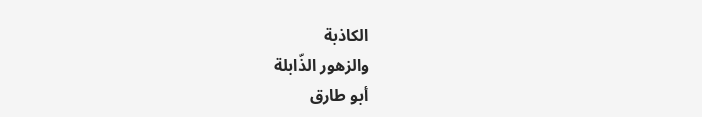الكاذبة
والزهور الذّابلة
أبو طارق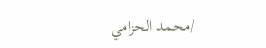/محمد الحزامي